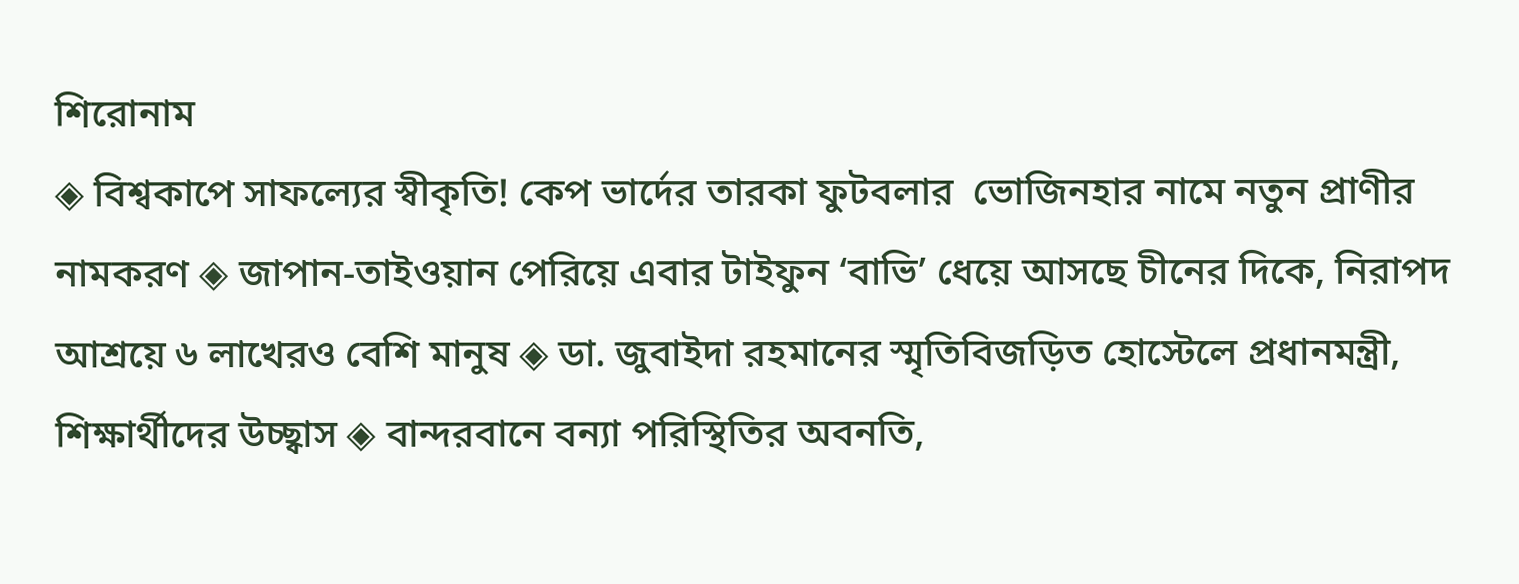শিরোনাম
◈ বিশ্বকাপে সাফল্যের স্বীকৃতি! কেপ ভা‌র্দের তারকা ফুটবলার  ভোজিনহার নামে নতুন প্রাণীর নামকরণ ◈ জাপান-তাইওয়ান পেরিয়ে এবার টাইফুন ‘বাভি’ ধেয়ে আসছে চীনের দিকে, নিরাপদ আশ্রয়ে ৬ লাখেরও বেশি মানুষ ◈ ডা. জুবাইদা রহমানের স্মৃতিবিজড়িত হোস্টেলে প্রধানমন্ত্রী, শিক্ষার্থীদের উচ্ছ্বাস ◈ বান্দরবানে বন্যা পরিস্থিতির অবনতি,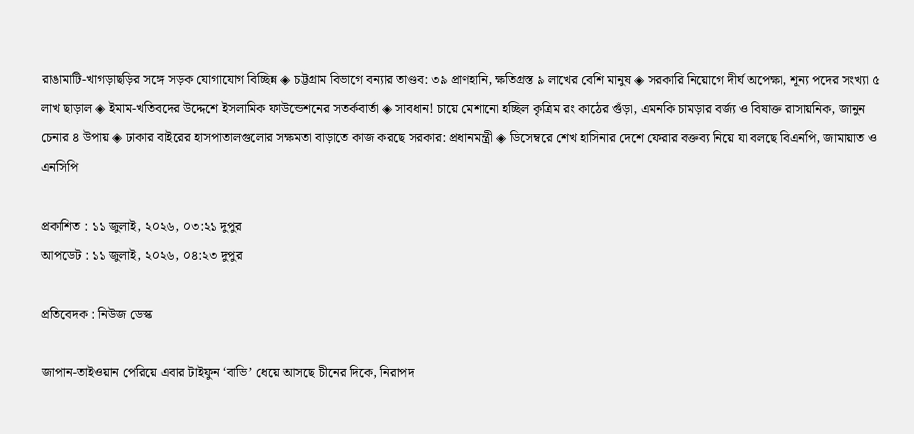রাঙামাটি-খাগড়াছড়ির সঙ্গে সড়ক যোগাযোগ বিচ্ছিন্ন ◈ চট্টগ্রাম বিভাগে বন্যার তাণ্ডব: ৩৯ প্রাণহানি, ক্ষতিগ্রস্ত ৯ লাখের বেশি মানুষ ◈ সরকারি নিয়োগে দীর্ঘ অপেক্ষা, শূন্য পদের সংখ্যা ৫ লাখ ছাড়াল ◈ ইমাম-খতিবদের উদ্দেশে ইসলামিক ফাউন্ডেশনের সতর্কবার্তা ◈ সাবধান! চায়ে মেশানো হচ্ছিল কৃত্রিম রং কাঠের গুঁড়া, এমনকি চামড়ার বর্জ্য ও বিষাক্ত রাসায়নিক, জানুন চেনার ৪ উপায় ◈ ঢাকার বাইরের হাসপাতালগুলোর সক্ষমতা বাড়াতে কাজ করছে সরকার: প্রধানমন্ত্রী ◈ ডি‌সেম্ব‌রে শেখ হাসিনার দেশে ফেরার বক্তব্য নিয়ে যা বলছে বিএনপি, জামায়াত ও এনসিপি

প্রকাশিত : ১১ জুলাই, ২০২৬, ০৩:২১ দুপুর
আপডেট : ১১ জুলাই, ২০২৬, ০৪:২৩ দুপুর

প্রতিবেদক : নিউজ ডেস্ক

জাপান-তাইওয়ান পেরিয়ে এবার টাইফুন ‘বাভি’ ধেয়ে আসছে চীনের দিকে, নিরাপদ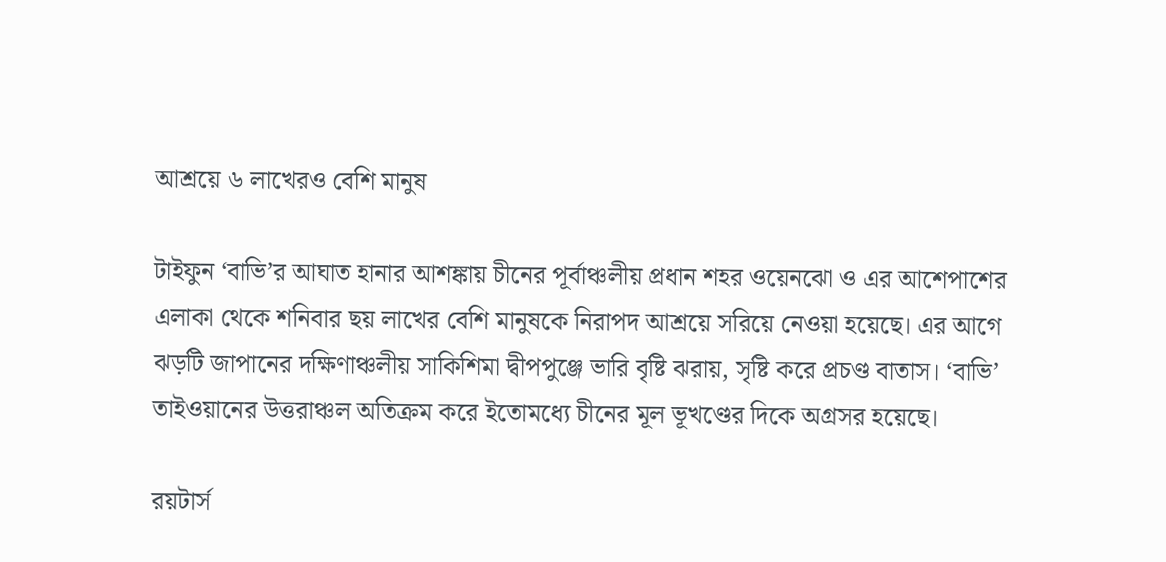আশ্রয়ে ৬ লাখেরও বেশি মানুষ

টাইফুন ‘বাভি’র আঘাত হানার আশঙ্কায় চীনের পূর্বাঞ্চলীয় প্রধান শহর ওয়েনঝো ও এর আশেপাশের এলাকা থেকে শনিবার ছয় লাখের বেশি মানুষকে নিরাপদ আশ্রয়ে সরিয়ে নেওয়া হয়েছে। এর আগে ঝড়টি জাপানের দক্ষিণাঞ্চলীয় সাকিশিমা দ্বীপপুঞ্জে ভারি বৃষ্টি ঝরায়, সৃষ্টি করে প্রচণ্ড বাতাস। ‘বাভি’ তাইওয়ানের উত্তরাঞ্চল অতিক্রম করে ইতোমধ্যে চীনের মূল ভূখণ্ডের দিকে অগ্রসর হয়েছে।

রয়টার্স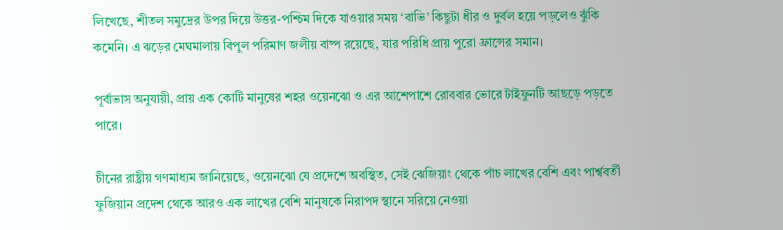লিখেছে, শীতল সমুদ্রের উপর দিয়ে উত্তর-পশ্চিম দিকে যাওয়ার সময় ‘বাভি’ কিছুটা ধীর ও দুর্বল হয়ে পড়লেও ঝুঁকি কমেনি। এ ঝড়ের মেঘমালায় বিপুল পরিমাণ জলীয় বাষ্প রয়েছে, যার পরিধি প্রায় পুরো ফ্রান্সের সমান।

পূর্বাভাস অনুযায়ী, প্রায় এক কোটি মানুষের শহর ওয়েনঝো ও এর আশেপাশে রোববার ভোরে টাইফুনটি আছড়ে পড়তে পারে।

চীনের রাষ্ট্রীয় গণমাধ্যম জানিয়েছে, ওয়েনঝো যে প্রদেশে অবস্থিত, সেই ঝেজিয়াং থেকে পাঁচ লাখের বেশি এবং পার্শ্ববর্তী ফুজিয়ান প্রদেশ থেকে আরও এক লাখের বেশি মানুষকে নিরাপদ স্থানে সরিয়ে নেওয়া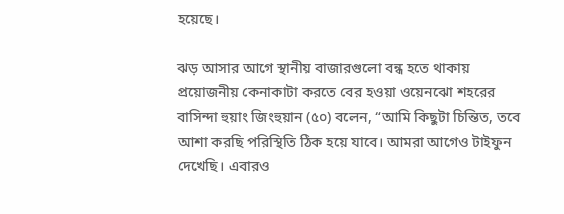হয়েছে।

ঝড় আসার আগে স্থানীয় বাজারগুলো বন্ধ হতে থাকায় প্রয়োজনীয় কেনাকাটা করতে বের হওয়া ওয়েনঝো শহরের বাসিন্দা হুয়াং জিংহুয়ান (৫০) বলেন, “আমি কিছুটা চিন্তিত, তবে আশা করছি পরিস্থিতি ঠিক হয়ে যাবে। আমরা আগেও টাইফুন দেখেছি। এবারও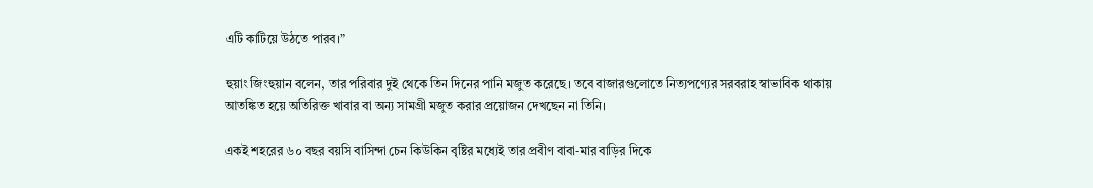এটি কাটিয়ে উঠতে পারব।”

হুয়াং জিংহুয়ান বলেন, তার পরিবার দুই থেকে তিন দিনের পানি মজুত করেছে। তবে বাজারগুলোতে নিত্যপণ্যের সরবরাহ স্বাভাবিক থাকায় আতঙ্কিত হয়ে অতিরিক্ত খাবার বা অন্য সামগ্রী মজুত করার প্রয়োজন দেখছেন না তিনি।

একই শহরের ৬০ বছর বয়সি বাসিন্দা চেন কিউকিন বৃষ্টির মধ্যেই তার প্রবীণ বাবা-মার বাড়ির দিকে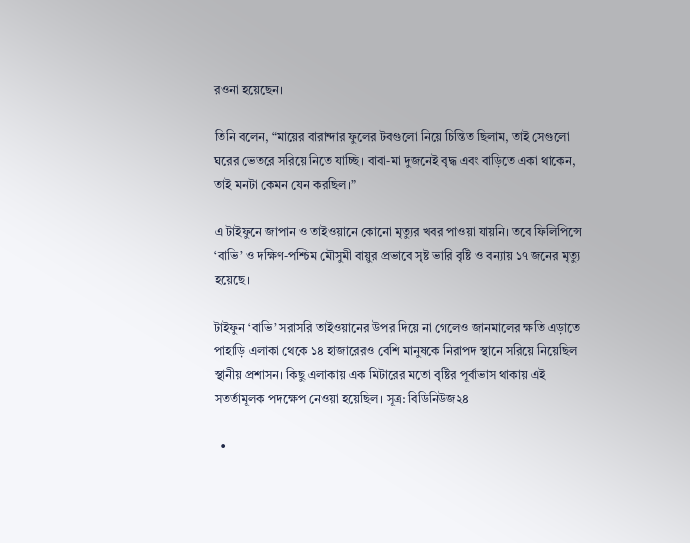রওনা হয়েছেন।

তিনি বলেন, “মায়ের বারান্দার ফুলের টবগুলো নিয়ে চিন্তিত ছিলাম, তাই সেগুলো ঘরের ভেতরে সরিয়ে নিতে যাচ্ছি। বাবা-মা দুজনেই বৃদ্ধ এবং বাড়িতে একা থাকেন, তাই মনটা কেমন যেন করছিল।”

এ টাইফুনে জাপান ও তাইওয়ানে কোনো মৃত্যুর খবর পাওয়া যায়নি। তবে ফিলিপিন্সে ‘বাভি’ ও দক্ষিণ-পশ্চিম মৌসুমী বায়ুর প্রভাবে সৃষ্ট ভারি বৃষ্টি ও বন্যায় ১৭ জনের মৃত্যু হয়েছে।

টাইফুন ‘বাভি’ সরাসরি তাইওয়ানের উপর দিয়ে না গেলেও জানমালের ক্ষতি এড়াতে পাহাড়ি এলাকা থেকে ১৪ হাজারেরও বেশি মানুষকে নিরাপদ স্থানে সরিয়ে নিয়েছিল স্থানীয় প্রশাসন। কিছু এলাকায় এক মিটারের মতো বৃষ্টির পূর্বাভাস থাকায় এই সতর্তামূলক পদক্ষেপ নেওয়া হয়েছিল। সূত্র: বিডিনিউজ২৪

  •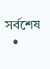সর্বশেষ
  •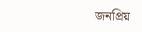জনপ্রিয়